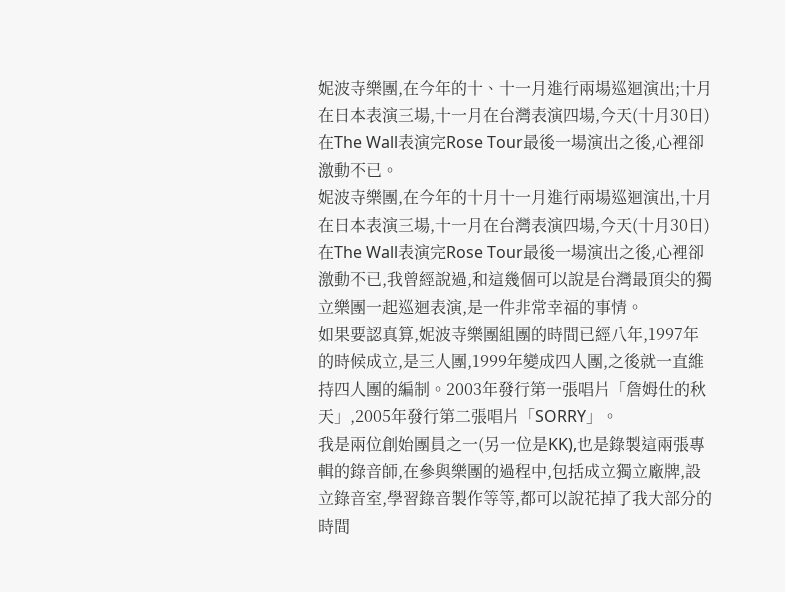妮波寺樂團,在今年的十、十一月進行兩場巡迴演出;十月在日本表演三場,十一月在台灣表演四場,今天(十月30日)在The Wall表演完Rose Tour最後一場演出之後,心裡卻激動不已。
妮波寺樂團,在今年的十月十一月進行兩場巡迴演出,十月在日本表演三場,十一月在台灣表演四場,今天(十月30日)在The Wall表演完Rose Tour最後一場演出之後,心裡卻激動不已,我曾經說過,和這幾個可以說是台灣最頂尖的獨立樂團一起巡迴表演,是一件非常幸福的事情。
如果要認真算,妮波寺樂團組團的時間已經八年,1997年的時候成立,是三人團,1999年變成四人團,之後就一直維持四人團的編制。2003年發行第一張唱片「詹姆仕的秋天」,2005年發行第二張唱片「SORRY」。
我是兩位創始團員之一(另一位是KK),也是錄製這兩張專輯的錄音師,在參與樂團的過程中,包括成立獨立廠牌,設立錄音室,學習錄音製作等等,都可以說花掉了我大部分的時間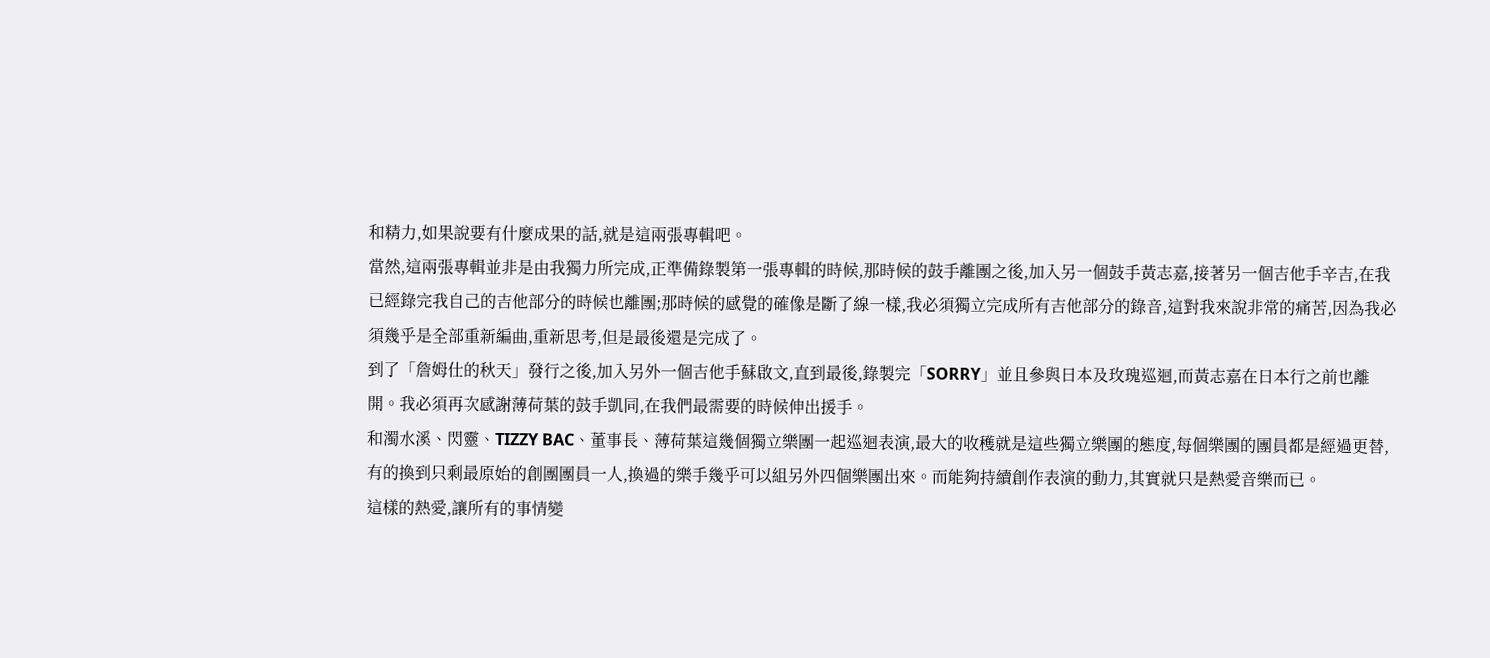和精力,如果說要有什麼成果的話,就是這兩張專輯吧。
當然,這兩張專輯並非是由我獨力所完成,正準備錄製第一張專輯的時候,那時候的鼓手離團之後,加入另一個鼓手黃志嘉,接著另一個吉他手辛吉,在我已經錄完我自己的吉他部分的時候也離團;那時候的感覺的確像是斷了線一樣,我必須獨立完成所有吉他部分的錄音,這對我來說非常的痛苦,因為我必須幾乎是全部重新編曲,重新思考,但是最後還是完成了。
到了「詹姆仕的秋天」發行之後,加入另外一個吉他手蘇啟文,直到最後,錄製完「SORRY」並且參與日本及玫瑰巡迴,而黃志嘉在日本行之前也離開。我必須再次感謝薄荷葉的鼓手凱同,在我們最需要的時候伸出援手。
和濁水溪、閃靈、TIZZY BAC、董事長、薄荷葉這幾個獨立樂團一起巡迴表演,最大的收穫就是這些獨立樂團的態度,每個樂團的團員都是經過更替,有的換到只剩最原始的創團團員一人,換過的樂手幾乎可以組另外四個樂團出來。而能夠持續創作表演的動力,其實就只是熱愛音樂而已。
這樣的熱愛,讓所有的事情變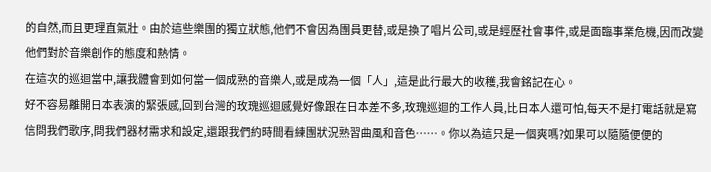的自然,而且更理直氣壯。由於這些樂團的獨立狀態,他們不會因為團員更替,或是換了唱片公司,或是經歷社會事件,或是面臨事業危機,因而改變他們對於音樂創作的態度和熱情。
在這次的巡迴當中,讓我體會到如何當一個成熟的音樂人,或是成為一個「人」,這是此行最大的收穫,我會銘記在心。
好不容易離開日本表演的緊張感,回到台灣的玫瑰巡迴感覺好像跟在日本差不多,玫瑰巡迴的工作人員,比日本人還可怕,每天不是打電話就是寫信問我們歌序,問我們器材需求和設定,還跟我們約時間看練團狀況熟習曲風和音色……。你以為這只是一個爽嗎?如果可以隨隨便便的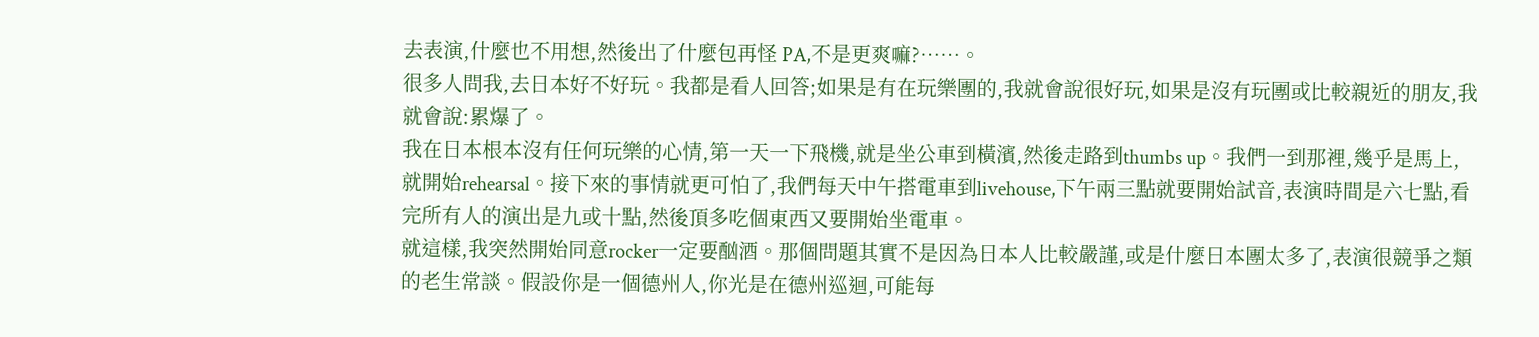去表演,什麼也不用想,然後出了什麼包再怪 PA,不是更爽嘛?……。
很多人問我,去日本好不好玩。我都是看人回答;如果是有在玩樂團的,我就會說很好玩,如果是沒有玩團或比較親近的朋友,我就會說:累爆了。
我在日本根本沒有任何玩樂的心情,第一天一下飛機,就是坐公車到橫濱,然後走路到thumbs up。我們一到那裡,幾乎是馬上,就開始rehearsal。接下來的事情就更可怕了,我們每天中午搭電車到livehouse,下午兩三點就要開始試音,表演時間是六七點,看完所有人的演出是九或十點,然後頂多吃個東西又要開始坐電車。
就這樣,我突然開始同意rocker一定要酗酒。那個問題其實不是因為日本人比較嚴謹,或是什麼日本團太多了,表演很競爭之類的老生常談。假設你是一個德州人,你光是在德州巡迴,可能每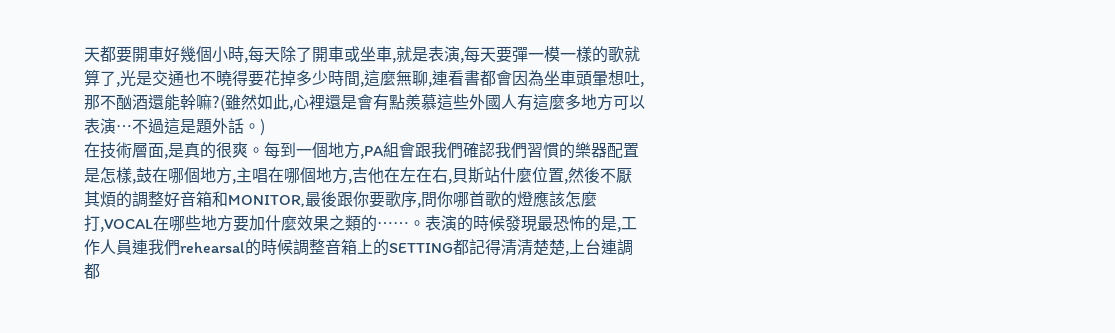天都要開車好幾個小時,每天除了開車或坐車,就是表演,每天要彈一模一樣的歌就算了,光是交通也不曉得要花掉多少時間,這麼無聊,連看書都會因為坐車頭暈想吐,那不酗酒還能幹嘛?(雖然如此,心裡還是會有點羨慕這些外國人有這麼多地方可以表演…不過這是題外話。)
在技術層面,是真的很爽。每到一個地方,PA組會跟我們確認我們習慣的樂器配置是怎樣,鼓在哪個地方,主唱在哪個地方,吉他在左在右,貝斯站什麼位置,然後不厭其煩的調整好音箱和MONITOR,最後跟你要歌序,問你哪首歌的燈應該怎麼打,VOCAL在哪些地方要加什麼效果之類的……。表演的時候發現最恐怖的是,工作人員連我們rehearsal的時候調整音箱上的SETTING都記得清清楚楚,上台連調都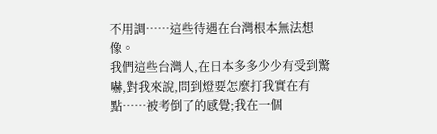不用調……這些待遇在台灣根本無法想像。
我們這些台灣人,在日本多多少少有受到驚嚇,對我來說,問到燈要怎麼打我實在有點……被考倒了的感覺;我在一個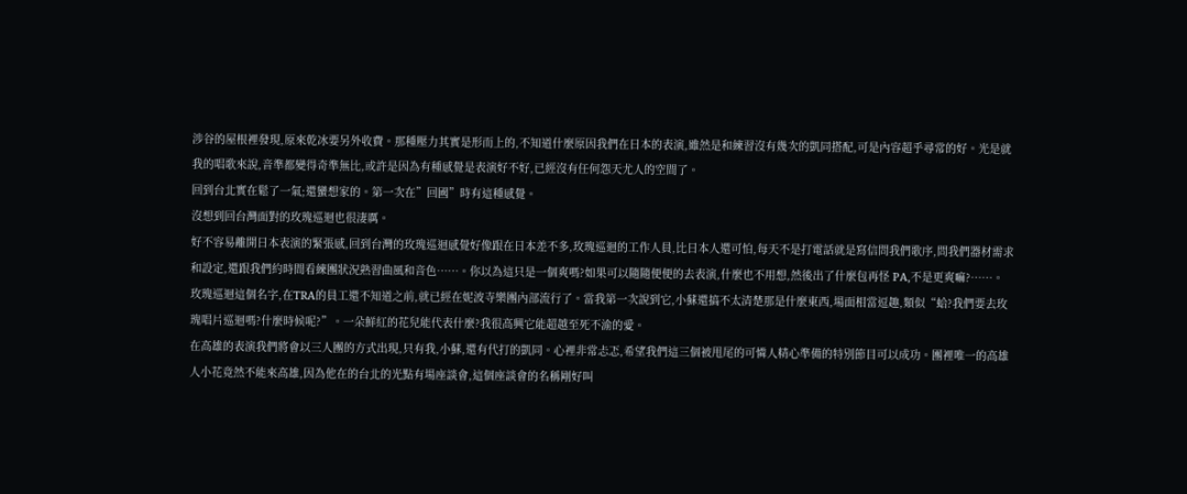涉谷的屋根裡發現,原來乾冰要另外收費。那種壓力其實是形而上的,不知道什麼原因我們在日本的表演,雖然是和練習沒有幾次的凱同搭配,可是內容超乎尋常的好。光是就我的唱歌來說,音準都變得奇準無比,或許是因為有種感覺是表演好不好,已經沒有任何怨天尤人的空間了。
回到台北實在鬆了一氣;還蠻想家的。第一次在”回國”時有這種感覺。
沒想到回台灣面對的玫瑰巡迴也很淒厲。
好不容易離開日本表演的緊張感,回到台灣的玫瑰巡迴感覺好像跟在日本差不多,玫瑰巡迴的工作人員,比日本人還可怕,每天不是打電話就是寫信問我們歌序,問我們器材需求和設定,還跟我們約時間看練團狀況熟習曲風和音色……。你以為這只是一個爽嗎?如果可以隨隨便便的去表演,什麼也不用想,然後出了什麼包再怪 PA,不是更爽嘛?……。
玫瑰巡迴這個名字,在TRA的員工還不知道之前,就已經在妮波寺樂團內部流行了。當我第一次說到它,小蘇還搞不太清楚那是什麼東西,場面相當逗趣,類似“蛤?我們要去玫瑰唱片巡迴嗎?什麼時候呢?”。一朵鮮紅的花兒能代表什麼?我很高興它能超越至死不渝的愛。
在高雄的表演我們將會以三人團的方式出現,只有我,小蘇,還有代打的凱同。心裡非常忐忑,希望我們這三個被甩尾的可憐人精心準備的特別節目可以成功。團裡唯一的高雄人小花竟然不能來高雄,因為他在的台北的光點有場座談會,這個座談會的名稱剛好叫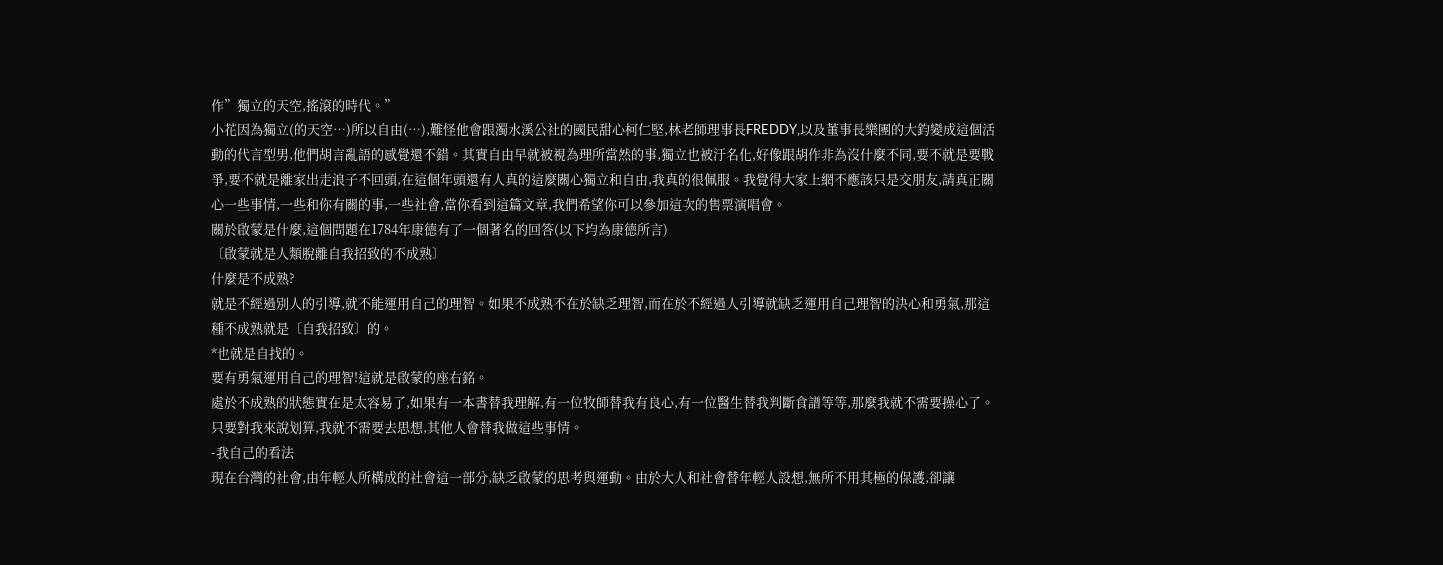作”獨立的天空,搖滾的時代。”
小花因為獨立(的天空…)所以自由(…),難怪他會跟濁水溪公社的國民甜心柯仁堅,林老師理事長FREDDY,以及董事長樂團的大鈞變成這個活動的代言型男,他們胡言亂語的感覺還不錯。其實自由早就被視為理所當然的事,獨立也被汙名化,好像跟胡作非為沒什麼不同,要不就是要戰爭,要不就是離家出走浪子不回頭,在這個年頭還有人真的這麼關心獨立和自由,我真的很佩服。我覺得大家上網不應該只是交朋友,請真正關心一些事情,一些和你有關的事,一些社會,當你看到這篇文章,我們希望你可以參加這次的售票演唱會。
關於啟蒙是什麼,這個問題在1784年康德有了一個著名的回答(以下均為康德所言)
〔啟蒙就是人類脫離自我招致的不成熟〕
什麼是不成熟?
就是不經過別人的引導,就不能運用自己的理智。如果不成熟不在於缺乏理智,而在於不經過人引導就缺乏運用自己理智的決心和勇氣,那這種不成熟就是〔自我招致〕的。
*也就是自找的。
要有勇氣運用自己的理智!這就是啟蒙的座右銘。
處於不成熟的狀態實在是太容易了,如果有一本書替我理解,有一位牧師替我有良心,有一位醫生替我判斷食譜等等,那麼我就不需要操心了。只要對我來說划算,我就不需要去思想,其他人會替我做這些事情。
-我自己的看法
現在台灣的社會,由年輕人所構成的社會這一部分,缺乏啟蒙的思考與運動。由於大人和社會替年輕人設想,無所不用其極的保護,卻讓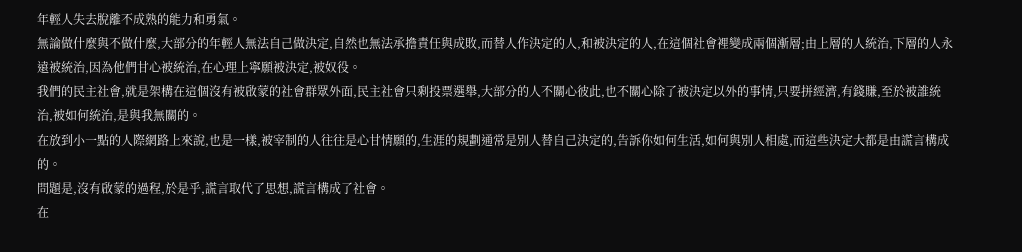年輕人失去脫離不成熟的能力和勇氣。
無論做什麼與不做什麼,大部分的年輕人無法自己做決定,自然也無法承擔責任與成敗,而替人作決定的人,和被決定的人,在這個社會裡變成兩個漸層;由上層的人統治,下層的人永遠被統治,因為他們甘心被統治,在心理上寧願被決定,被奴役。
我們的民主社會,就是架構在這個沒有被啟蒙的社會群眾外面,民主社會只剩投票選舉,大部分的人不關心彼此,也不關心除了被決定以外的事情,只要拼經濟,有錢賺,至於被誰統治,被如何統治,是與我無關的。
在放到小一點的人際網路上來說,也是一樣,被宰制的人往往是心甘情願的,生涯的規劃通常是別人替自己決定的,告訴你如何生活,如何與別人相處,而這些決定大都是由謊言構成的。
問題是,沒有啟蒙的過程,於是乎,謊言取代了思想,謊言構成了社會。
在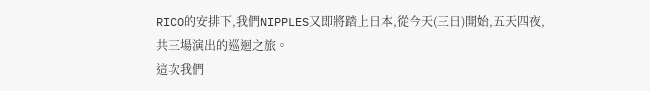RICO的安排下,我們NIPPLES又即將踏上日本,從今天(三日)開始,五天四夜,共三場演出的巡迴之旅。
這次我們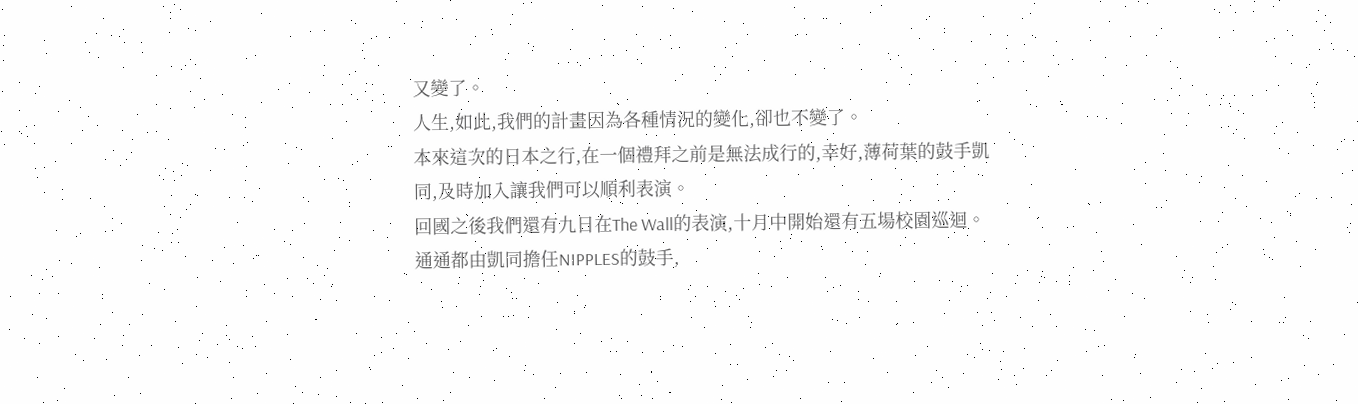又變了。
人生,如此,我們的計畫因為各種情況的變化,卻也不變了。
本來這次的日本之行,在一個禮拜之前是無法成行的,幸好,薄荷葉的鼓手凱同,及時加入讓我們可以順利表演。
回國之後我們還有九日在The Wall的表演,十月中開始還有五場校園巡迴。通通都由凱同擔任NIPPLES的鼓手,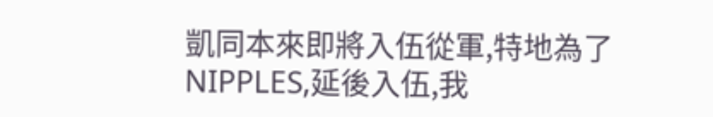凱同本來即將入伍從軍,特地為了NIPPLES,延後入伍,我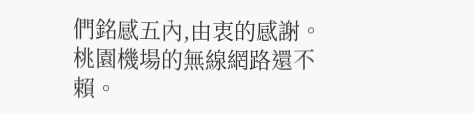們銘感五內,由衷的感謝。
桃園機場的無線網路還不賴。